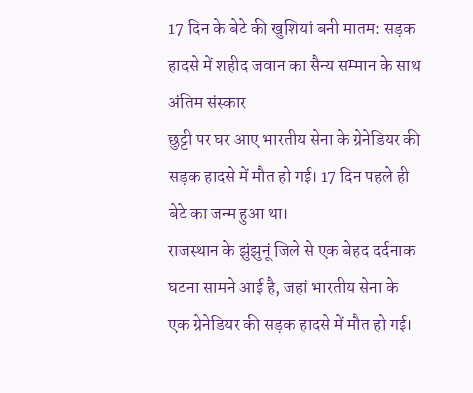17 दिन के बेटे की खुशियां बनी मातम: सड़क हादसे में शहीद जवान का सैन्य सम्मान के साथ अंतिम संस्कार
छुट्टी पर घर आए भारतीय सेना के ग्रेनेडियर की सड़क हादसे में मौत हो गई। 17 दिन पहले ही बेटे का जन्म हुआ था।
राजस्थान के झुंझुनूं जिले से एक बेहद दर्दनाक घटना सामने आई है, जहां भारतीय सेना के एक ग्रेनेडियर की सड़क हादसे में मौत हो गई।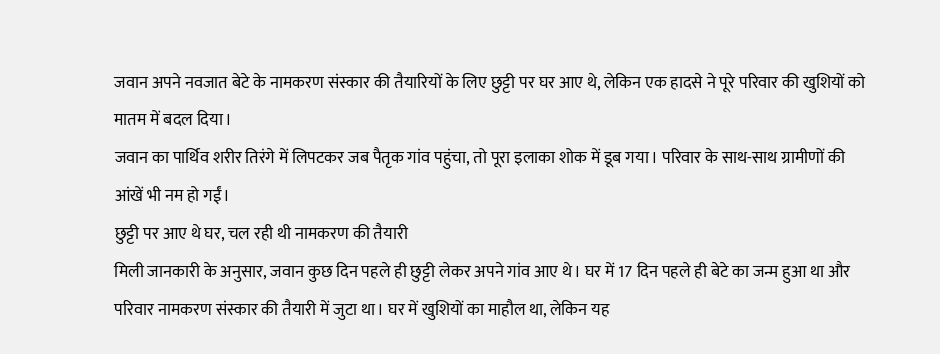जवान अपने नवजात बेटे के नामकरण संस्कार की तैयारियों के लिए छुट्टी पर घर आए थे, लेकिन एक हादसे ने पूरे परिवार की खुशियों को मातम में बदल दिया।
जवान का पार्थिव शरीर तिरंगे में लिपटकर जब पैतृक गांव पहुंचा, तो पूरा इलाका शोक में डूब गया। परिवार के साथ-साथ ग्रामीणों की आंखें भी नम हो गईं।
छुट्टी पर आए थे घर, चल रही थी नामकरण की तैयारी
मिली जानकारी के अनुसार, जवान कुछ दिन पहले ही छुट्टी लेकर अपने गांव आए थे। घर में 17 दिन पहले ही बेटे का जन्म हुआ था और परिवार नामकरण संस्कार की तैयारी में जुटा था। घर में खुशियों का माहौल था, लेकिन यह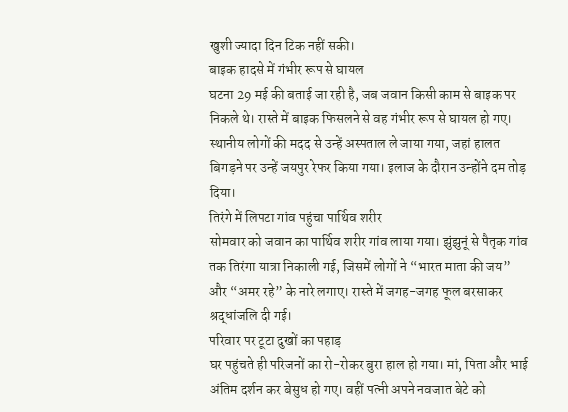खुशी ज्यादा दिन टिक नहीं सकी।
बाइक हादसे में गंभीर रूप से घायल
घटना 29 मई की बताई जा रही है, जब जवान किसी काम से बाइक पर निकले थे। रास्ते में बाइक फिसलने से वह गंभीर रूप से घायल हो गए। स्थानीय लोगों की मदद से उन्हें अस्पताल ले जाया गया, जहां हालत बिगड़ने पर उन्हें जयपुर रेफर किया गया। इलाज के दौरान उन्होंने दम तोड़ दिया।
तिरंगे में लिपटा गांव पहुंचा पार्थिव शरीर
सोमवार को जवान का पार्थिव शरीर गांव लाया गया। झुंझुनूं से पैतृक गांव तक तिरंगा यात्रा निकाली गई, जिसमें लोगों ने “भारत माता की जय” और “अमर रहे” के नारे लगाए। रास्ते में जगह-जगह फूल बरसाकर श्रद्धांजलि दी गई।
परिवार पर टूटा दुखों का पहाड़
घर पहुंचते ही परिजनों का रो-रोकर बुरा हाल हो गया। मां, पिता और भाई अंतिम दर्शन कर बेसुध हो गए। वहीं पत्नी अपने नवजात बेटे को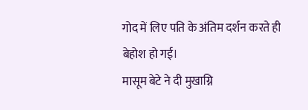गोद में लिए पति के अंतिम दर्शन करते ही बेहोश हो गई।
मासूम बेटे ने दी मुखाग्नि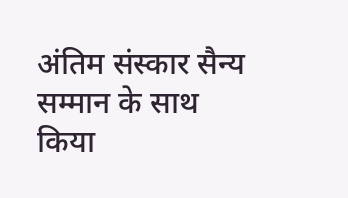अंतिम संस्कार सैन्य सम्मान के साथ किया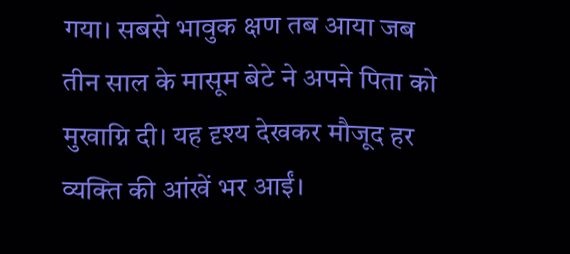गया। सबसे भावुक क्षण तब आया जब तीन साल के मासूम बेटे ने अपने पिता को मुखाग्नि दी। यह दृश्य देखकर मौजूद हर व्यक्ति की आंखें भर आईं।